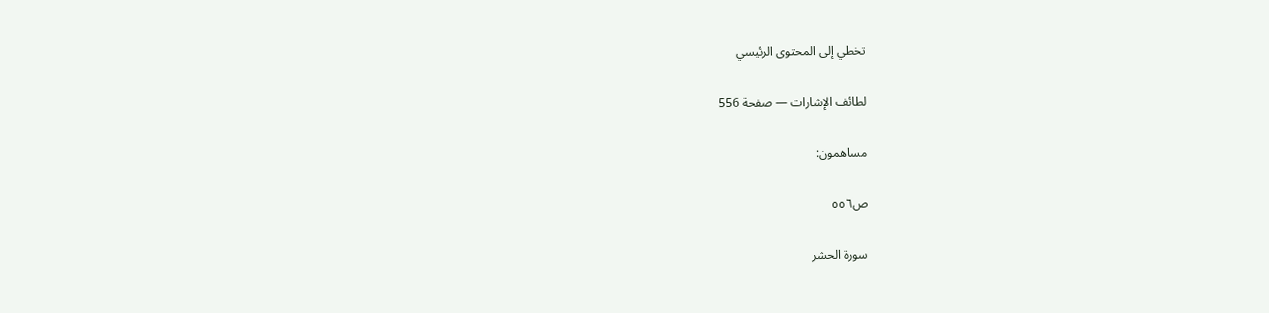تخطي إلى المحتوى الرئيسي

لطائف الإشارات — صفحة 556

مساهمون:

ص٥٥٦

سورة الحشر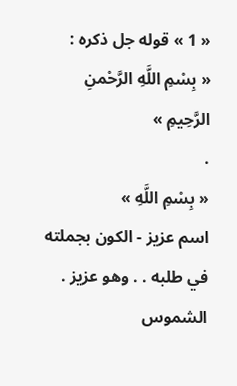« 1 » قوله جل ذكره :
« بِسْمِ اللَّهِ الرَّحْمنِ الرَّحِيمِ »
.
« بِسْمِ اللَّهِ »
اسم عزيز - الكون بجملته في طلبه . . وهو عزيز . الشموس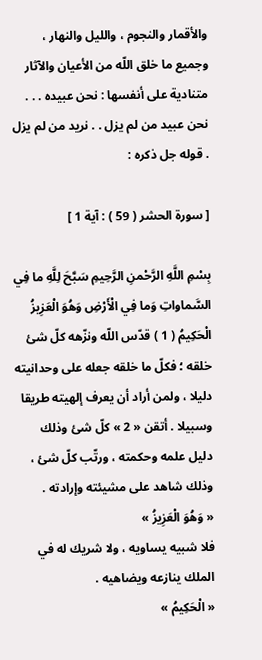والأقمار والنجوم ، والليل والنهار ، وجميع ما خلق اللّه من الأعيان والآثار متنادية على أنفسها : نحن عبيده . . . نحن عبيد من لم يزل . . نريد من لم يزل . قوله جل ذكره :

[ سورة الحشر ( 59 ) : آية 1 ]

بِسْمِ اللَّهِ الرَّحْمنِ الرَّحِيمِ سَبَّحَ لِلَّهِ ما فِي السَّماواتِ وَما فِي الْأَرْضِ وَهُوَ الْعَزِيزُ الْحَكِيمُ ( 1 ) قدّس اللّه ونزّهه كلّ شئ خلقه ؛ فكلّ ما خلقه جعله على وحدانيته دليلا ، ولمن أراد أن يعرف إلهيته طريقا وسبيلا . أتقن « 2 » كلّ شئ وذلك دليل علمه وحكمته ، ورتّب كلّ شئ ، وذلك شاهد على مشيئته وإرادته .
« وَهُوَ الْعَزِيزُ »
فلا شبيه يساويه ، ولا شريك له في الملك ينازعه ويضاهيه .
« الْحَكِيمُ »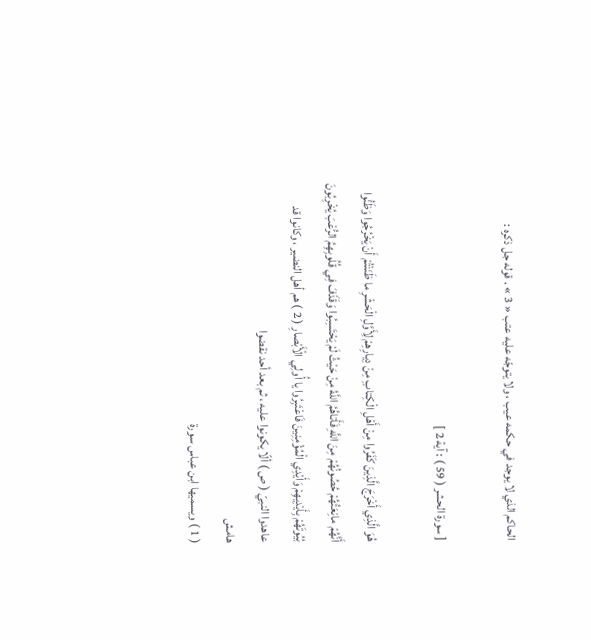الحاكم الذي لا يوجد في حكمه عيب ، ولا يتوجّه عليه عتب « 3 » . قوله جل ذكره :

[ سورة الحشر ( 59 ) : آية 2 ]

هُوَ الَّذِي أَخْرَجَ الَّذِينَ كَفَرُوا مِنْ أَهْلِ الْكِتابِ مِنْ دِيارِهِمْ لِأَوَّلِ الْحَشْرِ ما ظَنَنْتُمْ أَنْ يَخْرُجُوا وَظَنُّوا أَنَّهُمْ مانِعَتُهُمْ حُصُونُهُمْ مِنَ اللَّهِ فَأَتاهُمُ اللَّهُ مِنْ حَيْثُ لَمْ يَحْتَسِبُوا وَقَذَفَ فِي قُلُوبِهِمُ الرُّعْبَ يُخْرِبُونَ بُيُوتَهُمْ بِأَيْدِيهِمْ وَأَيْدِي الْمُؤْمِنِينَ فَاعْتَبِرُوا يا أُولِي الْأَبْصارِ ( 2 ) هم أهل النضير ، وكانوا قد عاهدوا النبيّ ( ص ) ألّا يكونوا عليه ، ثم بعد أحد نقضوا
هامش
( 1 ) ويسميها ابن عباس سورة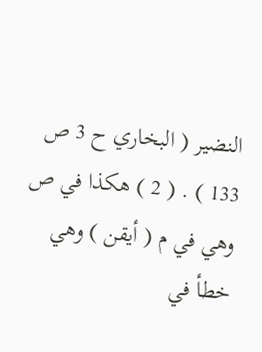النضير ( البخاري ح 3 ص 133 ) . ( 2 ) هكذا في ص وهي في م ( أيقن ) وهي خطأ في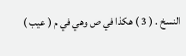النسخ . ( 3 ) هكذا في ص وهي في م ( عيب )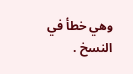وهي خطأ في النسخ .